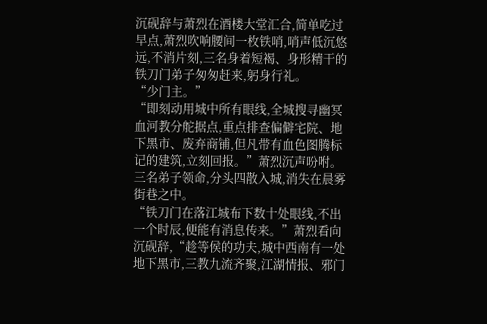沉砚辞与萧烈在酒楼大堂汇合,简单吃过早点,萧烈吹响腰间一枚铁哨,哨声低沉悠远,不消片刻,三名身着短褐、身形精干的铁刀门弟子匆匆赶来,躬身行礼。
“少门主。”
“即刻动用城中所有眼线,全城搜寻幽冥血河教分舵据点,重点排查偏僻宅院、地下黑市、废弃商铺,但凡带有血色图腾标记的建筑,立刻回报。”萧烈沉声吩咐。
三名弟子领命,分头四散入城,消失在晨雾街巷之中。
“铁刀门在落江城布下数十处眼线,不出一个时辰,便能有消息传来。”萧烈看向沉砚辞,“趁等侯的功夫,城中西南有一处地下黑市,三教九流齐聚,江湖情报、邪门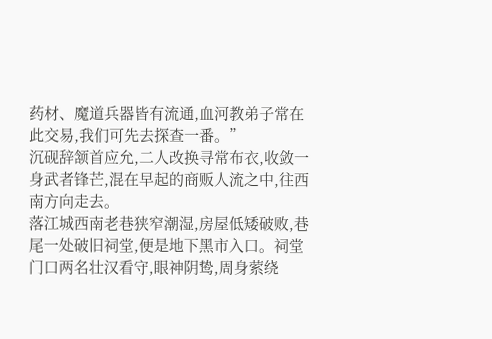药材、魔道兵器皆有流通,血河教弟子常在此交易,我们可先去探查一番。”
沉砚辞颔首应允,二人改换寻常布衣,收敛一身武者锋芒,混在早起的商贩人流之中,往西南方向走去。
落江城西南老巷狭窄潮湿,房屋低矮破败,巷尾一处破旧祠堂,便是地下黑市入口。祠堂门口两名壮汉看守,眼神阴鸷,周身萦绕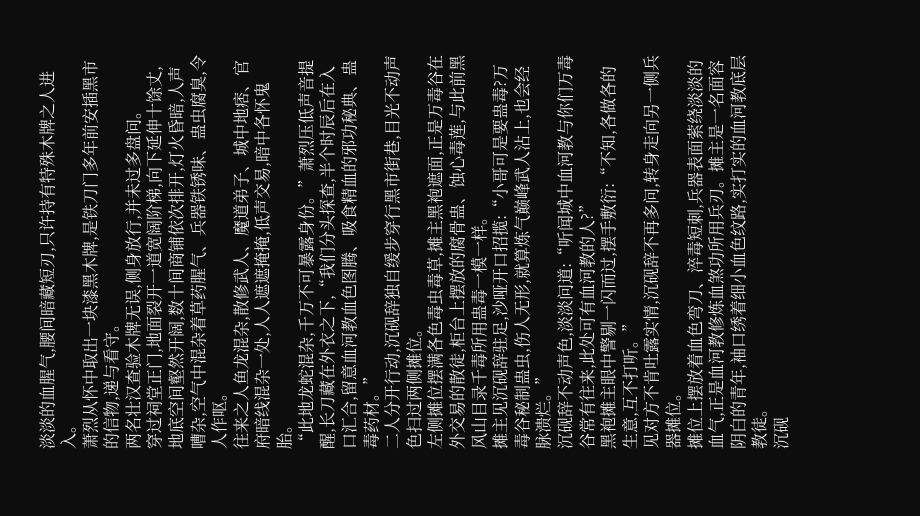淡淡的血腥气,腰间暗藏短刃,只许持有特殊木牌之人进入。
萧烈从怀中取出一块漆黑木牌,是铁刀门多年前安插黑市的信物,递与看守。
两名壮汉查验木牌无误,侧身放行,并未过多盘问。
穿过祠堂正门,地面裂开一道宽阔阶梯,向下延伸十馀丈,地底空间壑然开阔,数十间商铺依次排开,灯火昏暗,人声嘈杂,空气中混杂着草药腥气、兵器铁锈味、蛊虫腐臭,令人作呕。
往来之人鱼龙混杂,散修武人、魔道弟子、城中地痞、官府暗线混杂一处,人人遮遮掩掩,低声交易,暗中各怀鬼胎。
“此地龙蛇混杂,千万不可暴露身份。”萧烈压低声音提醒,长刀藏在外衣之下,“我们分头探查,半个时辰后在入口汇合,留意血河教血色图腾、吸食精血的邪功秘典、蛊毒药材。”
二人分开行动,沉砚辞独自缓步穿行黑市街巷,目光不动声色扫过两侧摊位。
左侧摊位摆满各色毒虫毒草,摊主黑袍遮面,正是万毒谷在外交易的散徒,柜台上摆放的腐骨蛊、蚀心毒莲,与此前黑风山目录千毒所用蛊毒一模一样。
摊主见沉砚辞驻足,沙哑开口招揽:“小哥可是要蛊毒?万毒谷秘制蛊虫,伤人无形,就算炼气巅峰武人沾上,也会经脉溃烂。”
沉砚辞不动声色,淡淡问道:“听闻城中血河教与你们万毒谷常有往来,此处可有血河教的人?”
黑袍摊主眼中警剔一闪而过,摆手敷衍:“不知,各做各的生意,互不打听。”
见对方不肯吐露实情,沉砚辞不再多问,转身走向另一侧兵器摊位。
摊位上摆放着血色弯刀、淬毒短刺,兵器表面萦绕淡淡的血气,正是血河教修炼血煞功所用兵刃。摊主是一名面容阴白的青年,袖口绣着细小血色纹路,实打实的血河教底层教徒。
沉砚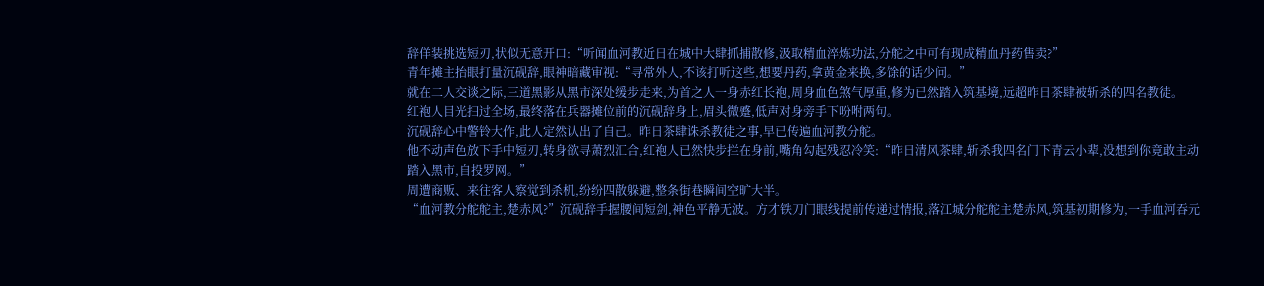辞佯装挑选短刃,状似无意开口:“听闻血河教近日在城中大肆抓捕散修,汲取精血淬炼功法,分舵之中可有现成精血丹药售卖?”
青年摊主抬眼打量沉砚辞,眼神暗藏审视:“寻常外人,不该打听这些,想要丹药,拿黄金来换,多馀的话少问。”
就在二人交谈之际,三道黑影从黑市深处缓步走来,为首之人一身赤红长袍,周身血色煞气厚重,修为已然踏入筑基境,远超昨日茶肆被斩杀的四名教徒。
红袍人目光扫过全场,最终落在兵器摊位前的沉砚辞身上,眉头微蹙,低声对身旁手下吩咐两句。
沉砚辞心中警铃大作,此人定然认出了自己。昨日茶肆诛杀教徒之事,早已传遍血河教分舵。
他不动声色放下手中短刃,转身欲寻萧烈汇合,红袍人已然快步拦在身前,嘴角勾起残忍冷笑:“昨日清风茶肆,斩杀我四名门下青云小辈,没想到你竟敢主动踏入黑市,自投罗网。”
周遭商贩、来往客人察觉到杀机,纷纷四散躲避,整条街巷瞬间空旷大半。
“血河教分舵舵主,楚赤风?”沉砚辞手握腰间短剑,神色平静无波。方才铁刀门眼线提前传递过情报,落江城分舵舵主楚赤风,筑基初期修为,一手血河吞元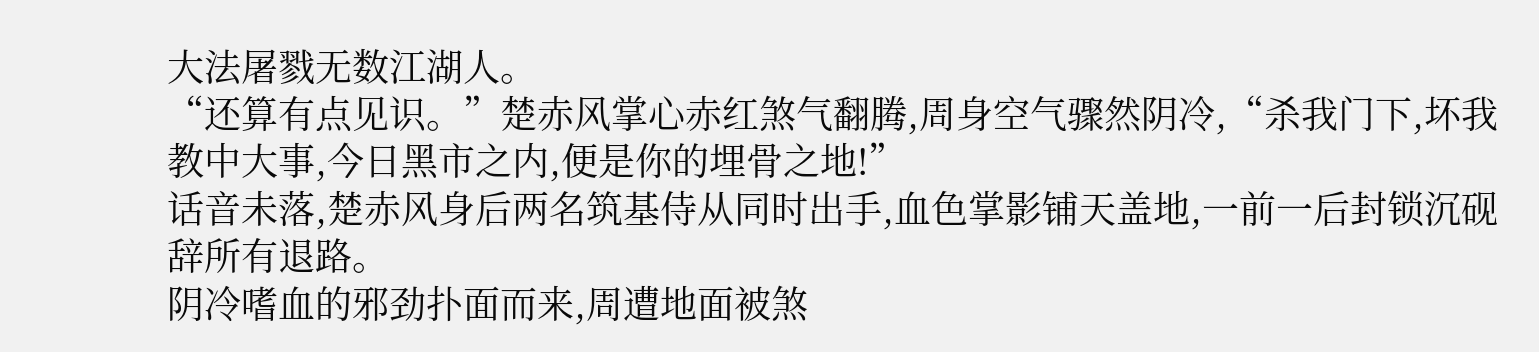大法屠戮无数江湖人。
“还算有点见识。”楚赤风掌心赤红煞气翻腾,周身空气骤然阴冷,“杀我门下,坏我教中大事,今日黑市之内,便是你的埋骨之地!”
话音未落,楚赤风身后两名筑基侍从同时出手,血色掌影铺天盖地,一前一后封锁沉砚辞所有退路。
阴冷嗜血的邪劲扑面而来,周遭地面被煞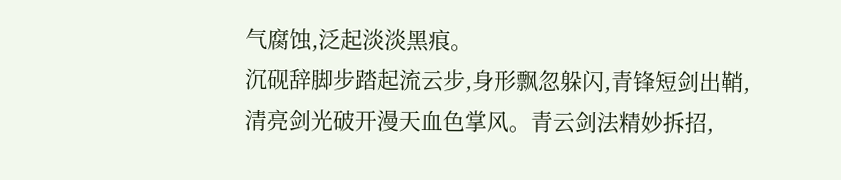气腐蚀,泛起淡淡黑痕。
沉砚辞脚步踏起流云步,身形飘忽躲闪,青锋短剑出鞘,清亮剑光破开漫天血色掌风。青云剑法精妙拆招,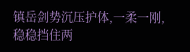镇岳剑势沉压护体,一柔一刚,稳稳挡住两